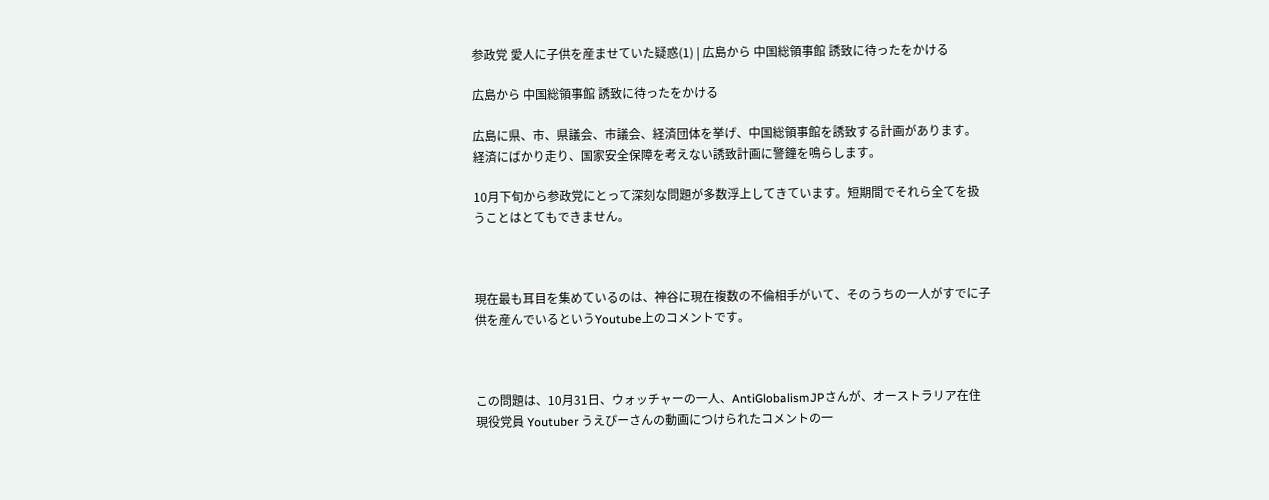参政党 愛人に子供を産ませていた疑惑(1) | 広島から 中国総領事館 誘致に待ったをかける

広島から 中国総領事館 誘致に待ったをかける

広島に県、市、県議会、市議会、経済団体を挙げ、中国総領事館を誘致する計画があります。
経済にばかり走り、国家安全保障を考えない誘致計画に警鐘を鳴らします。

10月下旬から参政党にとって深刻な問題が多数浮上してきています。短期間でそれら全てを扱うことはとてもできません。



現在最も耳目を集めているのは、神谷に現在複数の不倫相手がいて、そのうちの一人がすでに子供を産んでいるというYoutube上のコメントです。



この問題は、10月31日、ウォッチャーの一人、AntiGlobalismJPさんが、オーストラリア在住 現役党員 Youtuber うえぴーさんの動画につけられたコメントの一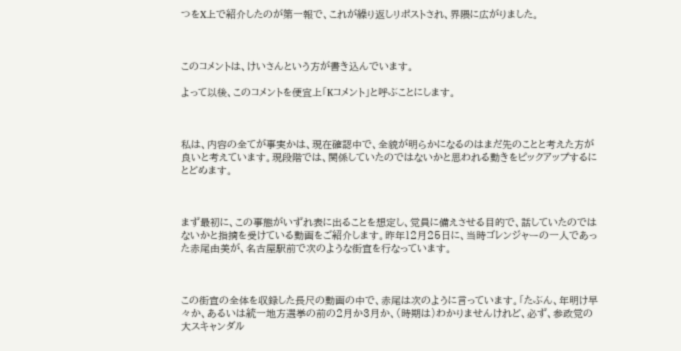つをX上で紹介したのが第一報で、これが繰り返しリポストされ、界隈に広がりました。



このコメントは、けいさんという方が書き込んでいます。

よって以後、このコメントを便宜上「Kコメント」と呼ぶことにします。



私は、内容の全てが事実かは、現在確認中で、全貌が明らかになるのはまだ先のことと考えた方が良いと考えています。現段階では、関係していたのではないかと思われる動きをピックアップするにとどめます。



まず最初に、この事態がいずれ表に出ることを想定し、党員に備えさせる目的で、話していたのではないかと指摘を受けている動画をご紹介します。昨年12月25日に、当時ゴレンジャーの一人であった赤尾由美が、名古屋駅前で次のような街宣を行なっています。



この街宣の全体を収録した長尺の動画の中で、赤尾は次のように言っています。「たぶん、年明け早々か、あるいは統一地方選挙の前の2月か3月か、(時期は)わかりませんけれど、必ず、参政党の大スキャンダル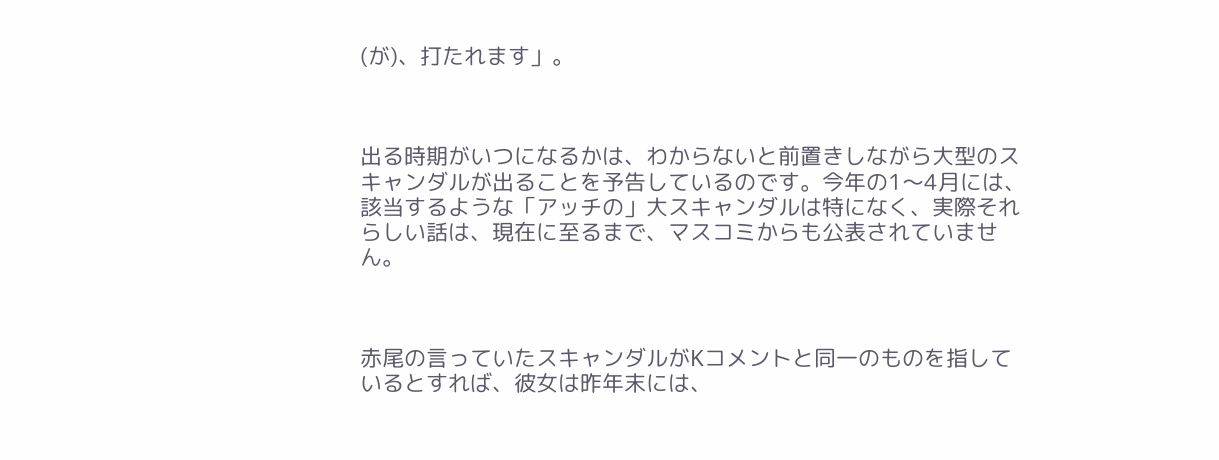(が)、打たれます」。



出る時期がいつになるかは、わからないと前置きしながら大型のスキャンダルが出ることを予告しているのです。今年の1〜4月には、該当するような「アッチの」大スキャンダルは特になく、実際それらしい話は、現在に至るまで、マスコミからも公表されていません。



赤尾の言っていたスキャンダルがKコメントと同一のものを指しているとすれば、彼女は昨年末には、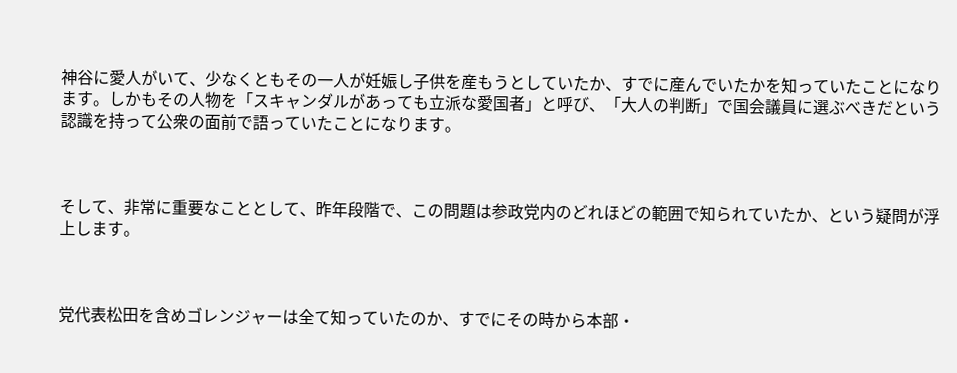神谷に愛人がいて、少なくともその一人が妊娠し子供を産もうとしていたか、すでに産んでいたかを知っていたことになります。しかもその人物を「スキャンダルがあっても立派な愛国者」と呼び、「大人の判断」で国会議員に選ぶべきだという認識を持って公衆の面前で語っていたことになります。



そして、非常に重要なこととして、昨年段階で、この問題は参政党内のどれほどの範囲で知られていたか、という疑問が浮上します。



党代表松田を含めゴレンジャーは全て知っていたのか、すでにその時から本部・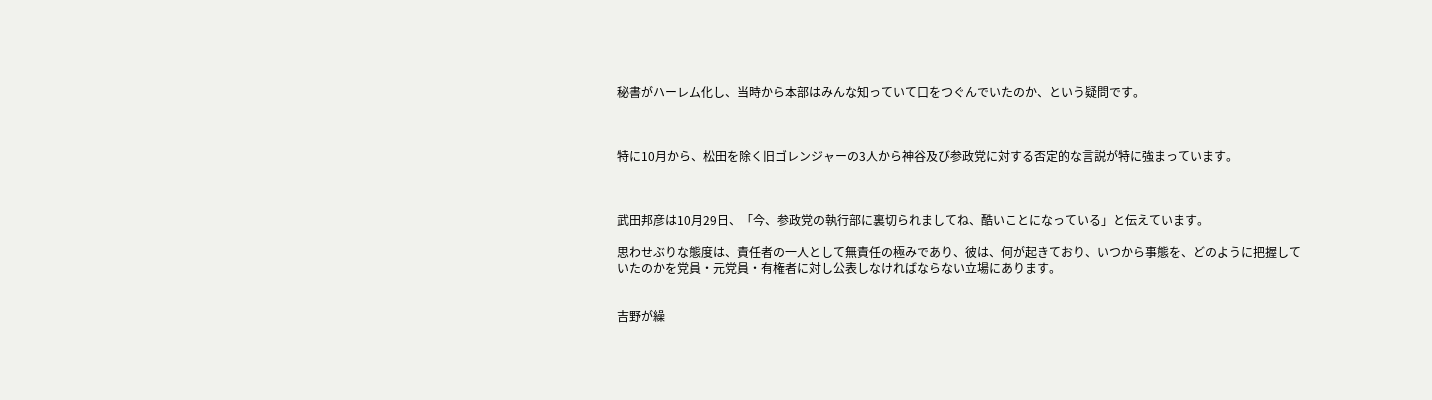秘書がハーレム化し、当時から本部はみんな知っていて口をつぐんでいたのか、という疑問です。



特に10月から、松田を除く旧ゴレンジャーの3人から神谷及び参政党に対する否定的な言説が特に強まっています。



武田邦彦は10月29日、「今、参政党の執行部に裏切られましてね、酷いことになっている」と伝えています。

思わせぶりな態度は、責任者の一人として無責任の極みであり、彼は、何が起きており、いつから事態を、どのように把握していたのかを党員・元党員・有権者に対し公表しなければならない立場にあります。


吉野が繰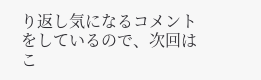り返し気になるコメントをしているので、次回はこ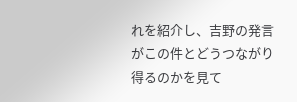れを紹介し、吉野の発言がこの件とどうつながり得るのかを見て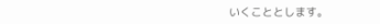いくこととします。